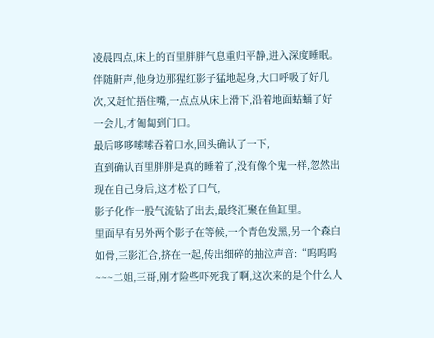凌晨四点,床上的百里胖胖气息重归平静,进入深度睡眠。
伴随鼾声,他身边那猩红影子猛地起身,大口呼吸了好几次,又赶忙捂住嘴,一点点从床上滑下,沿着地面蛄蛹了好一会儿,才匍匐到门口。
最后哆哆嗦嗦吞着口水,回头确认了一下,
直到确认百里胖胖是真的睡着了,没有像个鬼一样,忽然出现在自己身后,这才松了口气,
影子化作一股气流钻了出去,最终汇聚在鱼缸里。
里面早有另外两个影子在等候,一个青色发黑,另一个森白如骨,三影汇合,挤在一起,传出细碎的抽泣声音:“呜呜呜~~~二姐,三哥,刚才险些吓死我了啊,这次来的是个什么人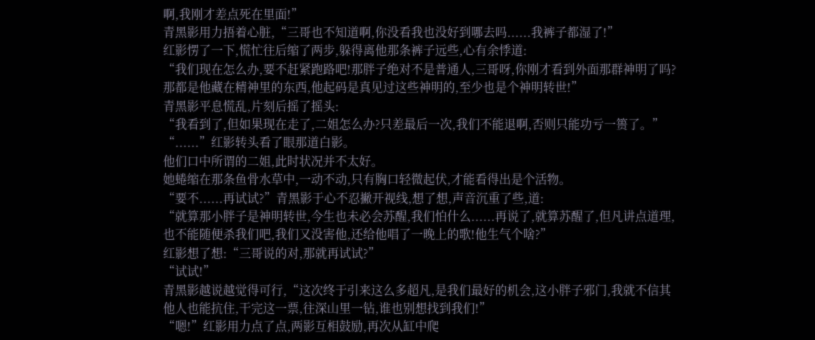啊,我刚才差点死在里面!”
青黑影用力捂着心脏,“三哥也不知道啊,你没看我也没好到哪去吗......我裤子都湿了!”
红影愣了一下,慌忙往后缩了两步,躲得离他那条裤子远些,心有余悸道:
“我们现在怎么办,要不赶紧跑路吧!那胖子绝对不是普通人,三哥呀,你刚才看到外面那群神明了吗?那都是他藏在精神里的东西,他起码是真见过这些神明的,至少也是个神明转世!”
青黑影平息慌乱,片刻后摇了摇头:
“我看到了,但如果现在走了,二姐怎么办?只差最后一次,我们不能退啊,否则只能功亏一篑了。”
“......”红影转头看了眼那道白影。
他们口中所谓的二姐,此时状况并不太好。
她蜷缩在那条鱼骨水草中,一动不动,只有胸口轻微起伏,才能看得出是个活物。
“要不......再试试?”青黑影于心不忍撇开视线,想了想,声音沉重了些,道:
“就算那小胖子是神明转世,今生也未必会苏醒,我们怕什么......再说了,就算苏醒了,但凡讲点道理,也不能随便杀我们吧,我们又没害他,还给他唱了一晚上的歌!他生气个啥?”
红影想了想:“三哥说的对,那就再试试?”
“试试!”
青黑影越说越觉得可行,“这次终于引来这么多超凡,是我们最好的机会,这小胖子邪门,我就不信其他人也能抗住,干完这一票,往深山里一钻,谁也别想找到我们!”
“嗯!”红影用力点了点,两影互相鼓励,再次从缸中爬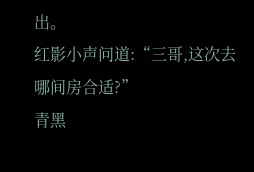出。
红影小声问道:“三哥,这次去哪间房合适?”
青黑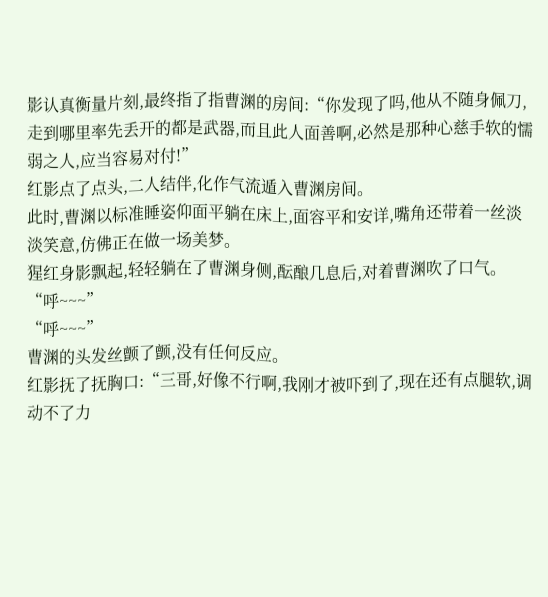影认真衡量片刻,最终指了指曹渊的房间:“你发现了吗,他从不随身佩刀,走到哪里率先丢开的都是武器,而且此人面善啊,必然是那种心慈手软的懦弱之人,应当容易对付!”
红影点了点头,二人结伴,化作气流遁入曹渊房间。
此时,曹渊以标准睡姿仰面平躺在床上,面容平和安详,嘴角还带着一丝淡淡笑意,仿佛正在做一场美梦。
猩红身影飘起,轻轻躺在了曹渊身侧,酝酿几息后,对着曹渊吹了口气。
“呼~~~”
“呼~~~”
曹渊的头发丝颤了颤,没有任何反应。
红影抚了抚胸口:“三哥,好像不行啊,我刚才被吓到了,现在还有点腿软,调动不了力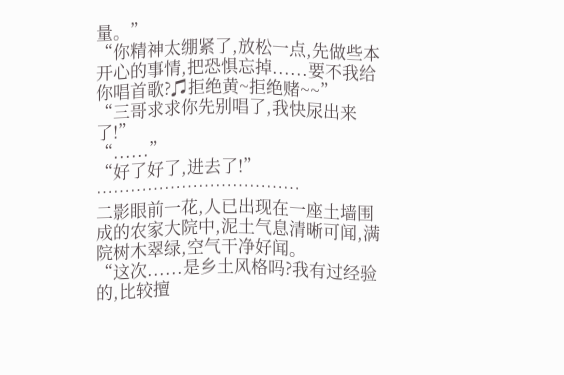量。”
“你精神太绷紧了,放松一点,先做些本开心的事情,把恐惧忘掉......要不我给你唱首歌?♫拒绝黄~拒绝赌~~”
“三哥求求你先别唱了,我快尿出来了!”
“......”
“好了好了,进去了!”
………………………………
二影眼前一花,人已出现在一座土墙围成的农家大院中,泥土气息清晰可闻,满院树木翠绿,空气干净好闻。
“这次......是乡土风格吗?我有过经验的,比较擅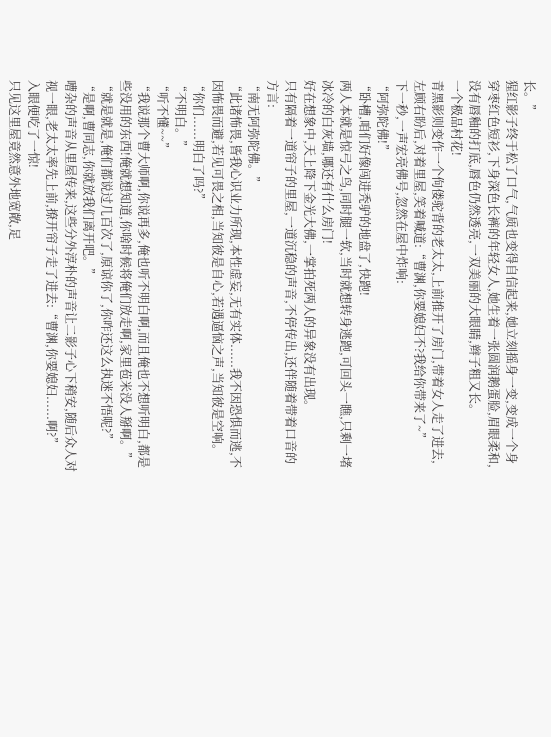长。”
猩红影子终于松了口气,气质也变得自信起来,她立刻摇身一变,变成一个身穿枣红色短衫,下身深色长裤的年轻女人,她生着一张圆润鹅蛋脸,眉眼柔和,没有唇釉的打底,唇色仍然透亮,一双美丽的大眼睛,辫子粗又长。
一个极品村花!
青黑影则变作一个佝偻驼背的老太太,上前推开了房门,带着女人走了进去,左顾右盼后,对着里屋,笑着喊道:“曹渊,你要媳妇不?我给你带来了~”
下一秒,一声宏亮佛号,忽然在屋中炸响:
“阿弥陀佛!”
“卧槽,咱们好像闯进秃驴的地盘了,快跑!
两人本就是惊弓之鸟,同时腿一软,当时就想转身逃跑,可回头一瞧,只剩一堵冰冷的白灰墙,哪还有什么房门!
好在想象中,天上降下金光大佛,一掌拍死两人的异象没有出现。
只有隔着一道帘子的里屋,一道沉稳的声音,不停传出,还伴随着带着口音的方言:
“南无阿弥陀佛。”
“此诸怖畏,皆我心识业力所现,本性虚妄,无有实体......我不因恐惧而逃,不因怖畏而避,若见可畏之相,当知彼是自心,若遇逼恼之声,当知彼是空响。
“你们......明白了吗?”
“不明白。”
“听不懂~~”
“我说那个曹大师啊,你说再多,俺也听不明白啊,而且俺也不想听明白,都是些没用的东西!俺就想知道,你啥时候将俺们放走啊,家里苞米没人掰啊。”
“就是就是,俺们都说过几百次了,原谅你了,你咋还这么执迷不悟呢?”
“是啊,曹同志,你就放我们离开吧。”
嘈杂的声音从里屋传来,这些分外淳朴的声音让二影子心下稍安,随后众人对视一眼,老太太率先上前,撩开帘子走了进去:“曹渊,你要媳妇......啊?”
入眼便吃了一惊!
只见这里屋竟然意外地宽敞,足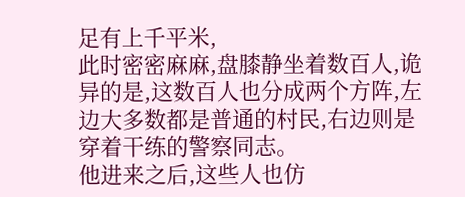足有上千平米,
此时密密麻麻,盘膝静坐着数百人,诡异的是,这数百人也分成两个方阵,左边大多数都是普通的村民,右边则是穿着干练的警察同志。
他进来之后,这些人也仿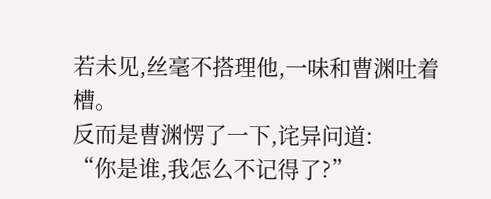若未见,丝毫不搭理他,一味和曹渊吐着槽。
反而是曹渊愣了一下,诧异问道:
“你是谁,我怎么不记得了?”